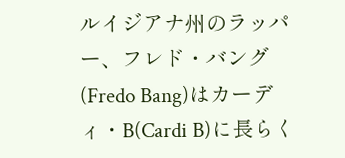ルイジアナ州のラッパー、フレド・バング(Fredo Bang)はカーディ・B(Cardi B)に長らく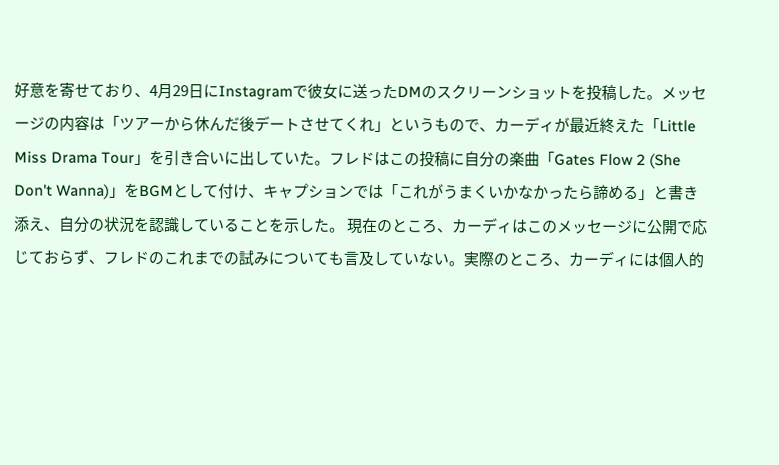好意を寄せており、4月29日にInstagramで彼女に送ったDMのスクリーンショットを投稿した。メッセージの内容は「ツアーから休んだ後デートさせてくれ」というもので、カーディが最近終えた「Little Miss Drama Tour」を引き合いに出していた。フレドはこの投稿に自分の楽曲「Gates Flow 2 (She Don't Wanna)」をBGMとして付け、キャプションでは「これがうまくいかなかったら諦める」と書き添え、自分の状況を認識していることを示した。 現在のところ、カーディはこのメッセージに公開で応じておらず、フレドのこれまでの試みについても言及していない。実際のところ、カーディには個人的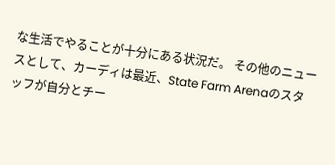な生活でやることが十分にある状況だ。 その他のニュースとして、カーディは最近、State Farm Arenaのスタッフが自分とチー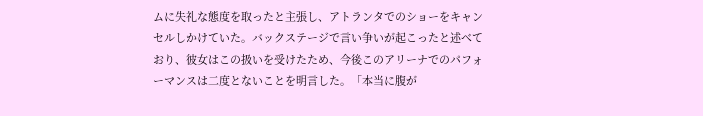ムに失礼な態度を取ったと主張し、アトランタでのショーをキャンセルしかけていた。バックステージで言い争いが起こったと述べており、彼女はこの扱いを受けたため、今後このアリーナでのパフォーマンスは二度とないことを明言した。「本当に腹が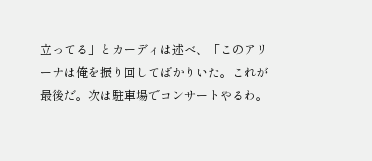立ってる」とカーディは述べ、「このアリーナは俺を振り回してばかりいた。これが最後だ。次は駐車場でコンサートやるわ。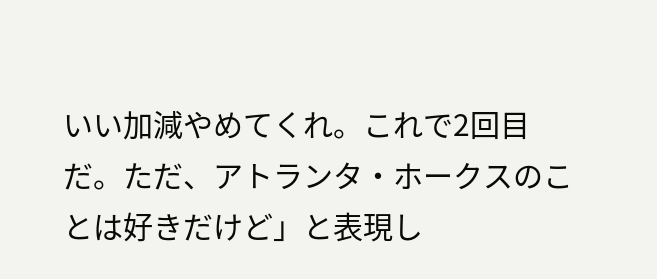いい加減やめてくれ。これで2回目だ。ただ、アトランタ・ホークスのことは好きだけど」と表現し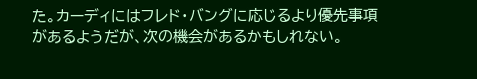た。カーディにはフレド・バングに応じるより優先事項があるようだが、次の機会があるかもしれない。